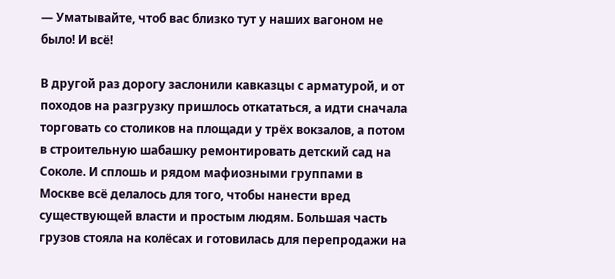— Уматывайте, чтоб вас близко тут у наших вагоном не было! И всё!

В другой раз дорогу заслонили кавказцы с арматурой, и от походов на разгрузку пришлось откататься, а идти сначала торговать со столиков на площади у трёх вокзалов, а потом в строительную шабашку ремонтировать детский сад на Соколе. И сплошь и рядом мафиозными группами в Москве всё делалось для того, чтобы нанести вред существующей власти и простым людям. Большая часть грузов стояла на колёсах и готовилась для перепродажи на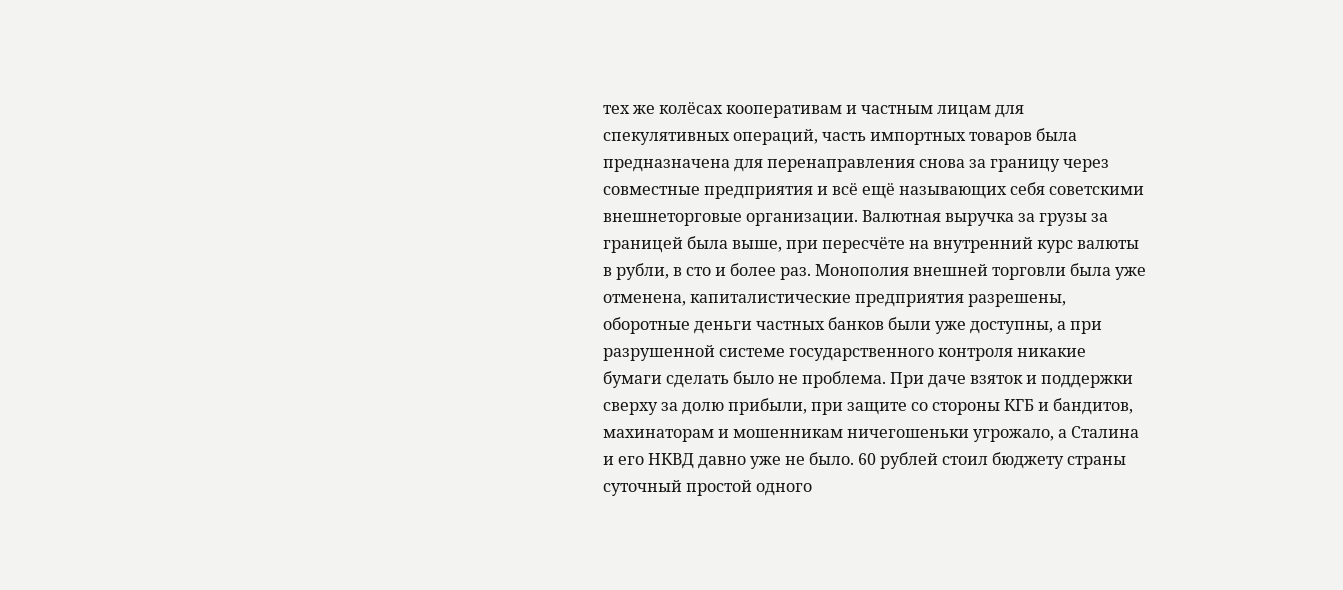тех же колёсах кооперативам и частным лицам для спекулятивных операций, часть импортных товаров была предназначена для перенаправления снова за границу через совместные предприятия и всё ещё называющих себя советскими внешнеторговые организации. Валютная выручка за грузы за границей была выше, при пересчёте на внутренний курс валюты в рубли, в сто и более раз. Монополия внешней торговли была уже отменена, капиталистические предприятия разрешены, оборотные деньги частных банков были уже доступны, а при разрушенной системе государственного контроля никакие бумаги сделать было не проблема. При даче взяток и поддержки сверху за долю прибыли, при защите со стороны КГБ и бандитов, махинаторам и мошенникам ничегошеньки угрожало, а Сталина и его НКВД давно уже не было. 60 рублей стоил бюджету страны суточный простой одного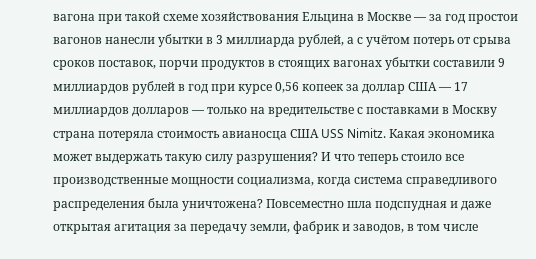вагона при такой схеме хозяйствования Ельцина в Москве — за год простои вагонов нанесли убытки в 3 миллиарда рублей, а с учётом потерь от срыва сроков поставок, порчи продуктов в стоящих вагонах убытки составили 9 миллиардов рублей в год при курсе 0,56 копеек за доллар США — 17 миллиардов долларов — только на вредительстве с поставками в Москву страна потеряла стоимость авианосца США USS Nimitz. Какая экономика может выдержать такую силу разрушения? И что теперь стоило все производственные мощности социализма, когда система справедливого распределения была уничтожена? Повсеместно шла подспудная и даже открытая агитация за передачу земли, фабрик и заводов, в том числе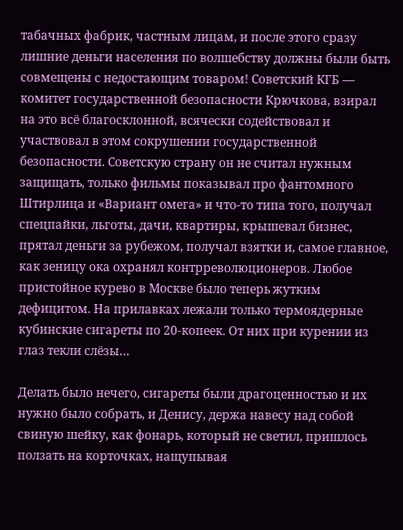табачных фабрик, частным лицам, и после этого сразу лишние деньги населения по волшебству должны были быть совмещены с недостающим товаром! Советский КГБ — комитет государственной безопасности Крючкова, взирал на это всё благосклонной, всячески содействовал и участвовал в этом сокрушении государственной безопасности. Советскую страну он не считал нужным защищать, только фильмы показывал про фантомного Штирлица и «Вариант омега» и что-то типа того, получал спецпайки, льготы, дачи, квартиры, крышевал бизнес, прятал деньги за рубежом, получал взятки и, самое главное, как зеницу ока охранял контрреволюционеров. Любое пристойное курево в Москве было теперь жутким дефицитом. На прилавках лежали только термоядерные кубинские сигареты по 20-копеек. От них при курении из глаз текли слёзы…

Делать было нечего, сигареты были драгоценностью и их нужно было собрать, и Денису, держа навесу над собой свиную шейку, как фонарь, который не светил, пришлось ползать на корточках, нащупывая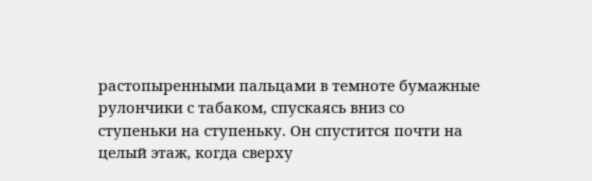растопыренными пальцами в темноте бумажные рулончики с табаком, спускаясь вниз со ступеньки на ступеньку. Он спустится почти на целый этаж, когда сверху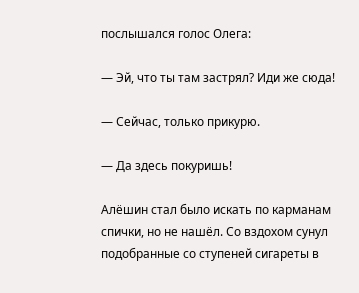послышался голос Олега:

— Эй, что ты там застрял? Иди же сюда!

— Сейчас, только прикурю.

— Да здесь покуришь!

Алёшин стал было искать по карманам спички, но не нашёл. Со вздохом сунул подобранные со ступеней сигареты в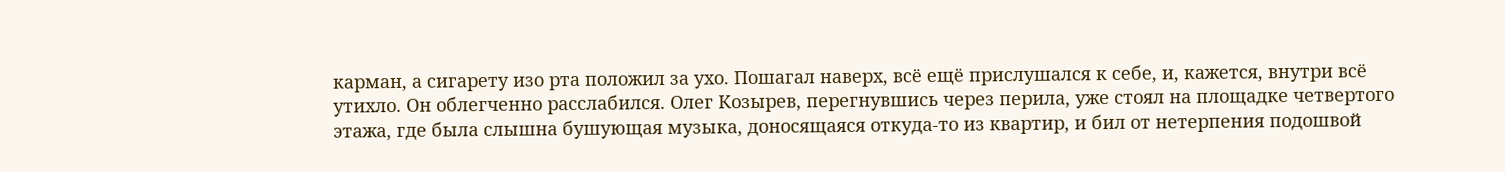карман, а сигарету изо рта положил за ухо. Пошагал наверх, всё ещё прислушался к себе, и, кажется, внутри всё утихло. Он облегченно расслабился. Олег Козырев, перегнувшись через перила, уже стоял на площадке четвертого этажа, где была слышна бушующая музыка, доносящаяся откуда-то из квартир, и бил от нетерпения подошвой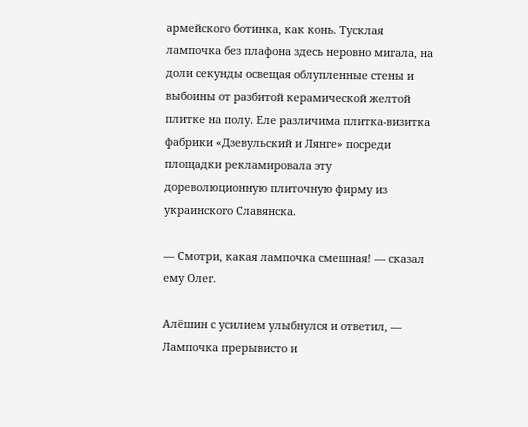армейского ботинка, как конь. Тусклая лампочка без плафона здесь неровно мигала, на доли секунды освещая облупленные стены и выбоины от разбитой керамической желтой плитке на полу. Еле различима плитка-визитка фабрики «Дзевульский и Лянге» посреди площадки рекламировала эту дореволюционную плиточную фирму из украинского Славянска.

— Смотри, какая лампочка смешная! — сказал ему Олег.

Алёшин с усилием улыбнулся и ответил, — Лампочка прерывисто и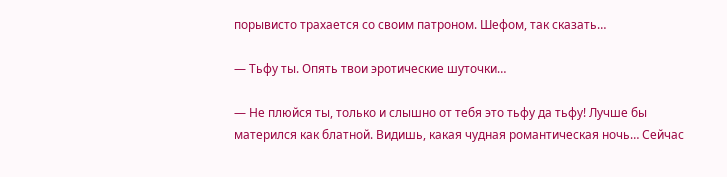порывисто трахается со своим патроном. Шефом, так сказать…

— Тьфу ты. Опять твои эротические шуточки…

— Не плюйся ты, только и слышно от тебя это тьфу да тьфу! Лучше бы матерился как блатной. Видишь, какая чудная романтическая ночь… Сейчас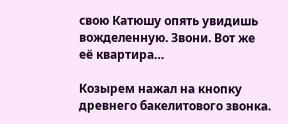свою Катюшу опять увидишь вожделенную. Звони. Вот же её квартира…

Козырем нажал на кнопку древнего бакелитового звонка.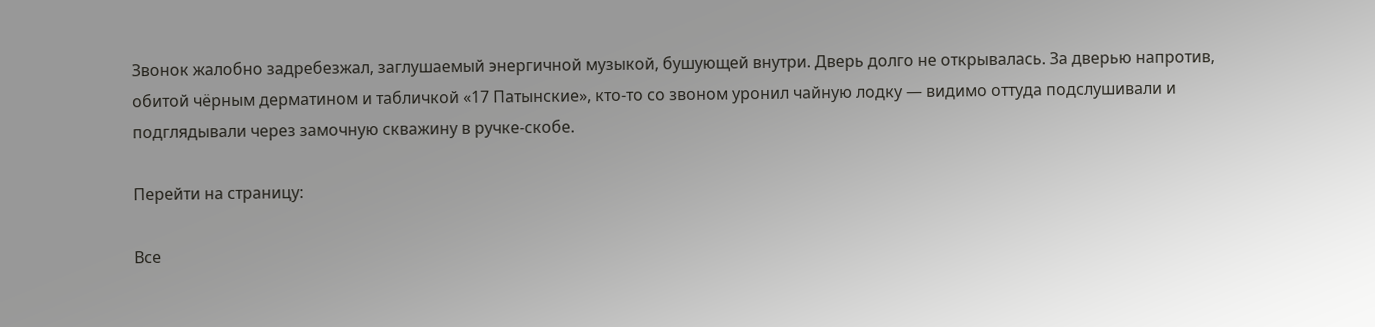Звонок жалобно задребезжал, заглушаемый энергичной музыкой, бушующей внутри. Дверь долго не открывалась. За дверью напротив, обитой чёрным дерматином и табличкой «17 Патынские», кто-то со звоном уронил чайную лодку — видимо оттуда подслушивали и подглядывали через замочную скважину в ручке-скобе.

Перейти на страницу:

Все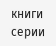книги серии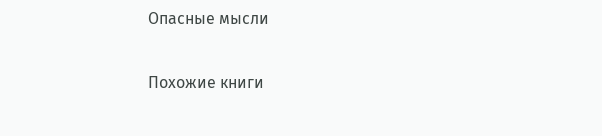Опасные мысли

Похожие книги